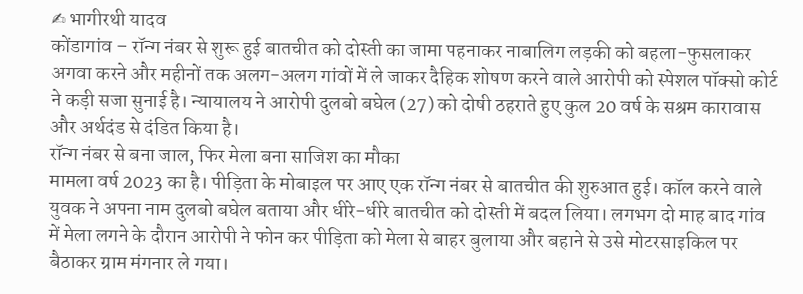✍ भागीरथी यादव
कोंडागांव – रॉन्ग नंबर से शुरू हुई बातचीत को दोस्ती का जामा पहनाकर नाबालिग लड़की को बहला-फुसलाकर अगवा करने और महीनों तक अलग-अलग गांवों में ले जाकर दैहिक शोषण करने वाले आरोपी को स्पेशल पॉक्सो कोर्ट ने कड़ी सजा सुनाई है। न्यायालय ने आरोपी दुलबो बघेल (27) को दोषी ठहराते हुए कुल 20 वर्ष के सश्रम कारावास और अर्थदंड से दंडित किया है।
रॉन्ग नंबर से बना जाल, फिर मेला बना साजिश का मौका
मामला वर्ष 2023 का है। पीड़िता के मोबाइल पर आए एक रॉन्ग नंबर से बातचीत की शुरुआत हुई। कॉल करने वाले युवक ने अपना नाम दुलबो बघेल बताया और धीरे-धीरे बातचीत को दोस्ती में बदल लिया। लगभग दो माह बाद गांव में मेला लगने के दौरान आरोपी ने फोन कर पीड़िता को मेला से बाहर बुलाया और बहाने से उसे मोटरसाइकिल पर बैठाकर ग्राम मंगनार ले गया।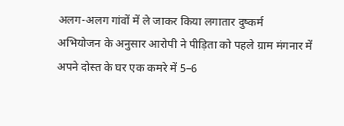अलग-अलग गांवों में ले जाकर किया लगातार दुष्कर्म
अभियोजन के अनुसार आरोपी ने पीड़िता को पहले ग्राम मंगनार में अपने दोस्त के घर एक कमरे में 5–6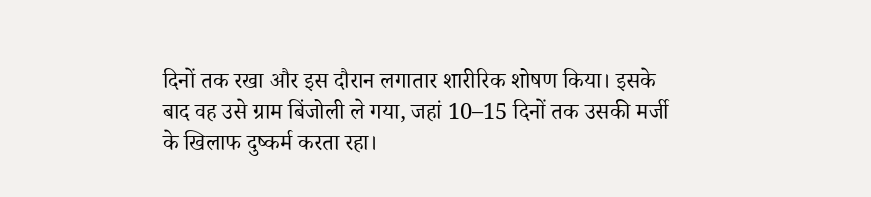दिनों तक रखा और इस दौरान लगातार शारीरिक शोषण किया। इसके बाद वह उसे ग्राम बिंजोली ले गया, जहां 10–15 दिनों तक उसकी मर्जी के खिलाफ दुष्कर्म करता रहा।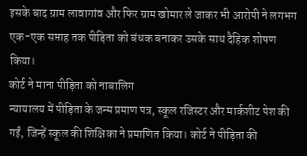इसके बाद ग्राम लावागांव और फिर ग्राम खोमार ले जाकर भी आरोपी ने लगभग एक-एक सप्ताह तक पीड़िता को बंधक बनाकर उसके साथ दैहिक शोषण किया।
कोर्ट ने माना पीड़िता को नाबालिग
न्यायालय में पीड़िता के जन्म प्रमाण पत्र, स्कूल रजिस्टर और मार्कशीट पेश की गईं, जिन्हें स्कूल की शिक्षिका ने प्रमाणित किया। कोर्ट ने पीड़िता की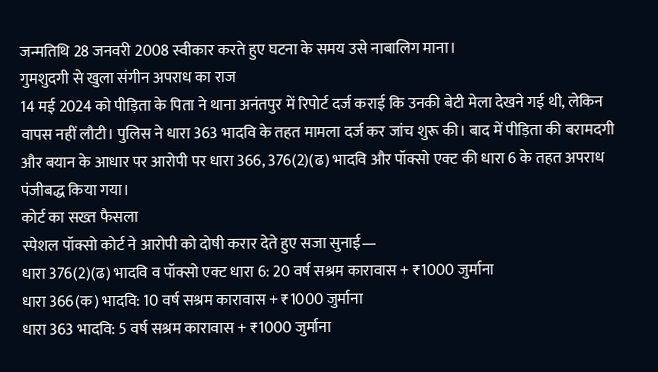जन्मतिथि 28 जनवरी 2008 स्वीकार करते हुए घटना के समय उसे नाबालिग माना।
गुमशुदगी से खुला संगीन अपराध का राज
14 मई 2024 को पीड़िता के पिता ने थाना अनंतपुर में रिपोर्ट दर्ज कराई कि उनकी बेटी मेला देखने गई थी, लेकिन वापस नहीं लौटी। पुलिस ने धारा 363 भादवि के तहत मामला दर्ज कर जांच शुरू की। बाद में पीड़िता की बरामदगी और बयान के आधार पर आरोपी पर धारा 366, 376(2)(ढ) भादवि और पॉक्सो एक्ट की धारा 6 के तहत अपराध पंजीबद्ध किया गया।
कोर्ट का सख्त फैसला
स्पेशल पॉक्सो कोर्ट ने आरोपी को दोषी करार देते हुए सजा सुनाई—
धारा 376(2)(ढ) भादवि व पॉक्सो एक्ट धारा 6: 20 वर्ष सश्रम कारावास + ₹1000 जुर्माना
धारा 366(क) भादवि: 10 वर्ष सश्रम कारावास + ₹1000 जुर्माना
धारा 363 भादवि: 5 वर्ष सश्रम कारावास + ₹1000 जुर्माना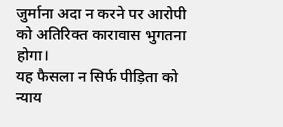जुर्माना अदा न करने पर आरोपी को अतिरिक्त कारावास भुगतना होगा।
यह फैसला न सिर्फ पीड़िता को न्याय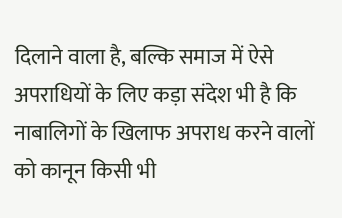दिलाने वाला है, बल्कि समाज में ऐसे अपराधियों के लिए कड़ा संदेश भी है कि नाबालिगों के खिलाफ अपराध करने वालों को कानून किसी भी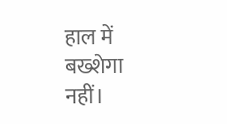हाल में बख्शेगा नहीं।